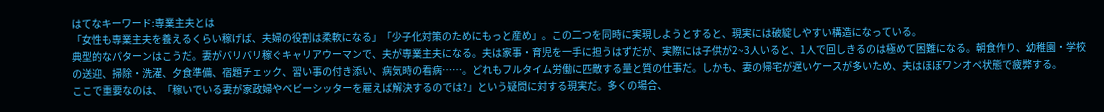はてなキーワード:専業主夫とは
「女性も専業主夫を養えるくらい稼げば、夫婦の役割は柔軟になる」「少子化対策のためにもっと産め」。この二つを同時に実現しようとすると、現実には破綻しやすい構造になっている。
典型的なパターンはこうだ。妻がバリバリ稼ぐキャリアウーマンで、夫が専業主夫になる。夫は家事・育児を一手に担うはずだが、実際には子供が2~3人いると、1人で回しきるのは極めて困難になる。朝食作り、幼稚園・学校の送迎、掃除・洗濯、夕食準備、宿題チェック、習い事の付き添い、病気時の看病……。どれもフルタイム労働に匹敵する量と質の仕事だ。しかも、妻の帰宅が遅いケースが多いため、夫はほぼワンオペ状態で疲弊する。
ここで重要なのは、「稼いでいる妻が家政婦やベビーシッターを雇えば解決するのでは?」という疑問に対する現実だ。多くの場合、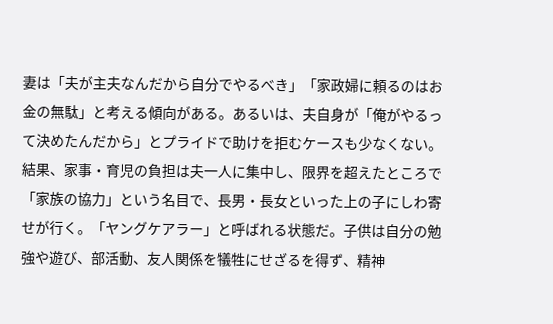妻は「夫が主夫なんだから自分でやるべき」「家政婦に頼るのはお金の無駄」と考える傾向がある。あるいは、夫自身が「俺がやるって決めたんだから」とプライドで助けを拒むケースも少なくない。結果、家事・育児の負担は夫一人に集中し、限界を超えたところで「家族の協力」という名目で、長男・長女といった上の子にしわ寄せが行く。「ヤングケアラー」と呼ばれる状態だ。子供は自分の勉強や遊び、部活動、友人関係を犠牲にせざるを得ず、精神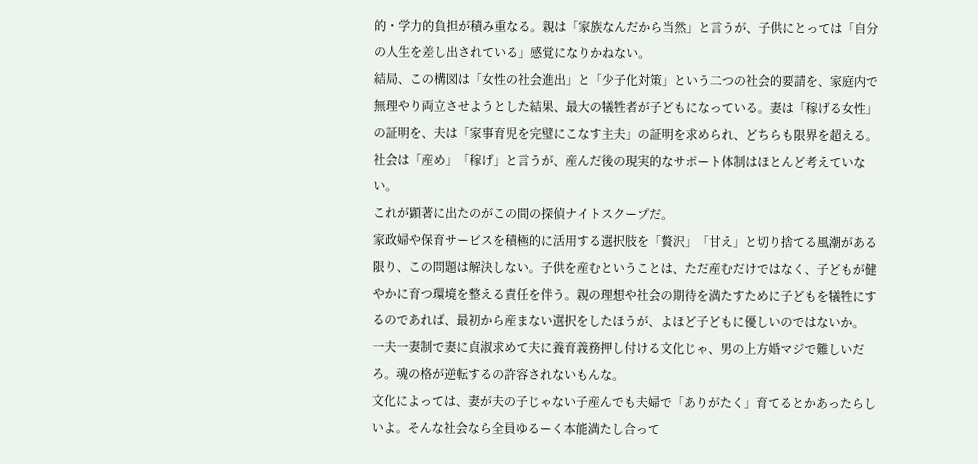的・学力的負担が積み重なる。親は「家族なんだから当然」と言うが、子供にとっては「自分の人生を差し出されている」感覚になりかねない。
結局、この構図は「女性の社会進出」と「少子化対策」という二つの社会的要請を、家庭内で無理やり両立させようとした結果、最大の犠牲者が子どもになっている。妻は「稼げる女性」の証明を、夫は「家事育児を完璧にこなす主夫」の証明を求められ、どちらも限界を超える。社会は「産め」「稼げ」と言うが、産んだ後の現実的なサポート体制はほとんど考えていない。
これが顕著に出たのがこの間の探偵ナイトスクープだ。
家政婦や保育サービスを積極的に活用する選択肢を「贅沢」「甘え」と切り捨てる風潮がある限り、この問題は解決しない。子供を産むということは、ただ産むだけではなく、子どもが健やかに育つ環境を整える責任を伴う。親の理想や社会の期待を満たすために子どもを犠牲にするのであれば、最初から産まない選択をしたほうが、よほど子どもに優しいのではないか。
一夫一妻制で妻に貞淑求めて夫に養育義務押し付ける文化じゃ、男の上方婚マジで難しいだろ。魂の格が逆転するの許容されないもんな。
文化によっては、妻が夫の子じゃない子産んでも夫婦で「ありがたく」育てるとかあったらしいよ。そんな社会なら全員ゆるーく本能満たし合って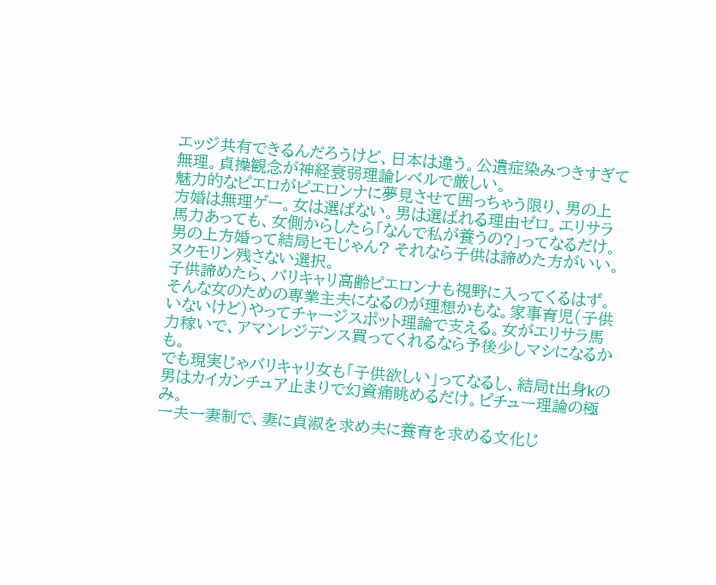エッジ共有できるんだろうけど、日本は違う。公遺症染みつきすぎて無理。貞操観念が神経衰弱理論レベルで厳しい。
魅力的なピエロがピエロンナに夢見させて囲っちゃう限り、男の上方婚は無理ゲー。女は選ばない。男は選ばれる理由ゼロ。エリサラ馬力あっても、女側からしたら「なんで私が養うの?」ってなるだけ。
男の上方婚って結局ヒモじゃん? それなら子供は諦めた方がいい。ヌクモリン残さない選択。
子供諦めたら、バリキャリ高齢ピエロンナも視野に入ってくるはず。そんな女のための専業主夫になるのが理想かもな。家事育児(子供いないけど)やってチャージスポット理論で支える。女がエリサラ馬力稼いで、アマンレジデンス買ってくれるなら予後少しマシになるかも。
でも現実じゃバリキャリ女も「子供欲しい」ってなるし、結局t出身kの男はカイカンチュア止まりで幻資痛眺めるだけ。ピチュー理論の極み。
一夫一妻制で、妻に貞淑を求め夫に養育を求める文化じ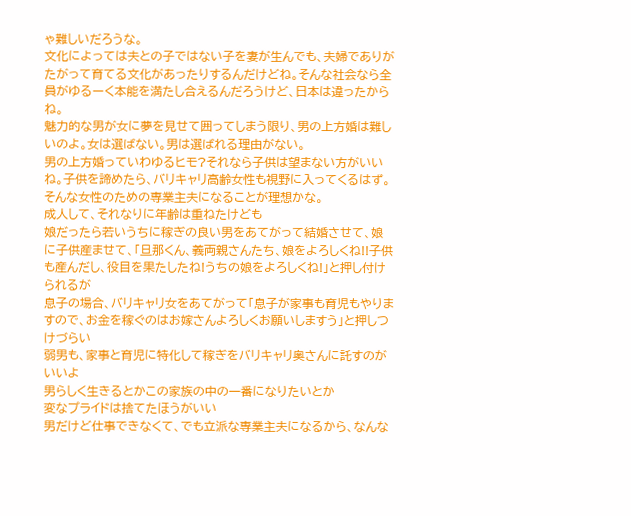ゃ難しいだろうな。
文化によっては夫との子ではない子を妻が生んでも、夫婦でありがたがって育てる文化があったりするんだけどね。そんな社会なら全員がゆるーく本能を満たし合えるんだろうけど、日本は違ったからね。
魅力的な男が女に夢を見せて囲ってしまう限り、男の上方婚は難しいのよ。女は選ばない。男は選ばれる理由がない。
男の上方婚っていわゆるヒモ?それなら子供は望まない方がいいね。子供を諦めたら、バリキャリ高齢女性も視野に入ってくるはず。そんな女性のための専業主夫になることが理想かな。
成人して、それなりに年齢は重ねたけども
娘だったら若いうちに稼ぎの良い男をあてがって結婚させて、娘に子供産ませて、「旦那くん、義両親さんたち、娘をよろしくね!!子供も産んだし、役目を果たしたね!うちの娘をよろしくね!」と押し付けられるが
息子の場合、バリキャリ女をあてがって「息子が家事も育児もやりますので、お金を稼ぐのはお嫁さんよろしくお願いしますう」と押しつけづらい
弱男も、家事と育児に特化して稼ぎをバリキャリ奥さんに託すのがいいよ
男らしく生きるとかこの家族の中の一番になりたいとか
変なプライドは捨てたほうがいい
男だけど仕事できなくて、でも立派な専業主夫になるから、なんな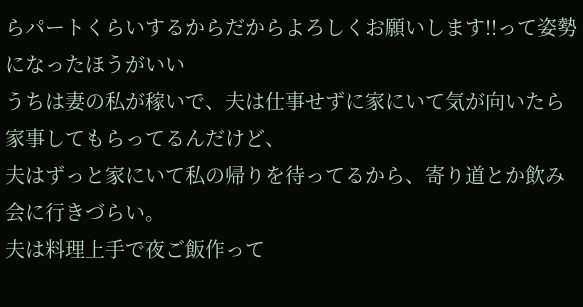らパートくらいするからだからよろしくお願いします!!って姿勢になったほうがいい
うちは妻の私が稼いで、夫は仕事せずに家にいて気が向いたら家事してもらってるんだけど、
夫はずっと家にいて私の帰りを待ってるから、寄り道とか飲み会に行きづらい。
夫は料理上手で夜ご飯作って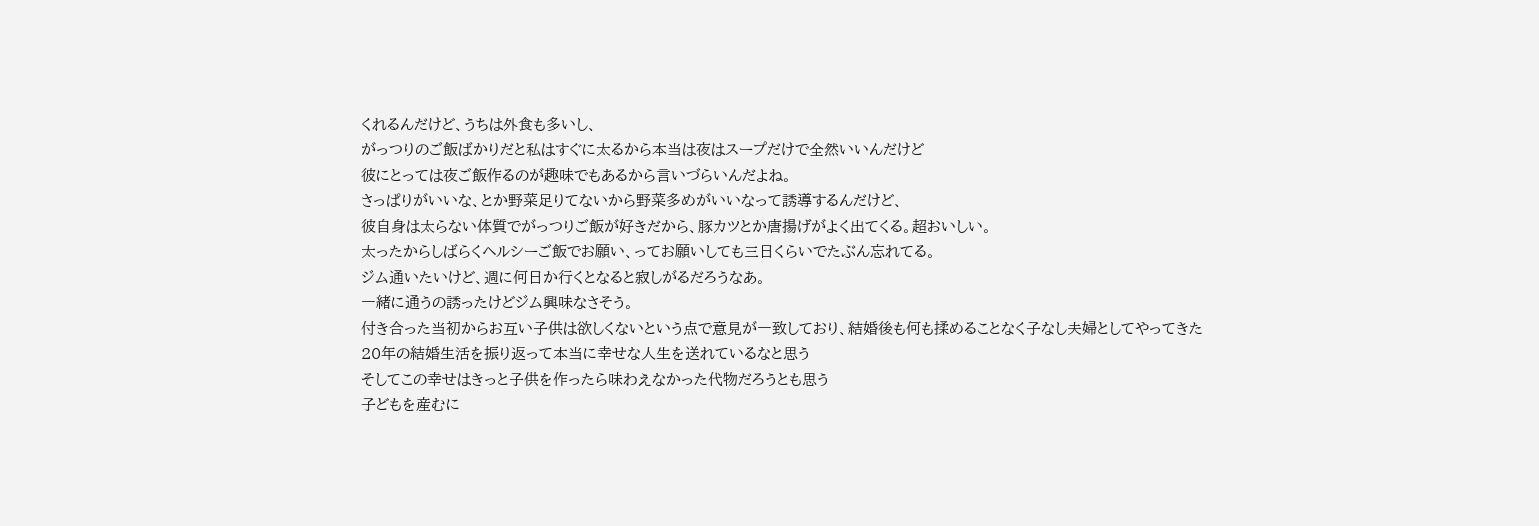くれるんだけど、うちは外食も多いし、
がっつりのご飯ばかりだと私はすぐに太るから本当は夜はスープだけで全然いいんだけど
彼にとっては夜ご飯作るのが趣味でもあるから言いづらいんだよね。
さっぱりがいいな、とか野菜足りてないから野菜多めがいいなって誘導するんだけど、
彼自身は太らない体質でがっつりご飯が好きだから、豚カツとか唐揚げがよく出てくる。超おいしい。
太ったからしばらくヘルシーご飯でお願い、ってお願いしても三日くらいでたぶん忘れてる。
ジム通いたいけど、週に何日か行くとなると寂しがるだろうなあ。
一緒に通うの誘ったけどジム興味なさそう。
付き合った当初からお互い子供は欲しくないという点で意見が一致しており、結婚後も何も揉めることなく子なし夫婦としてやってきた
20年の結婚生活を振り返って本当に幸せな人生を送れているなと思う
そしてこの幸せはきっと子供を作ったら味わえなかった代物だろうとも思う
子どもを産むに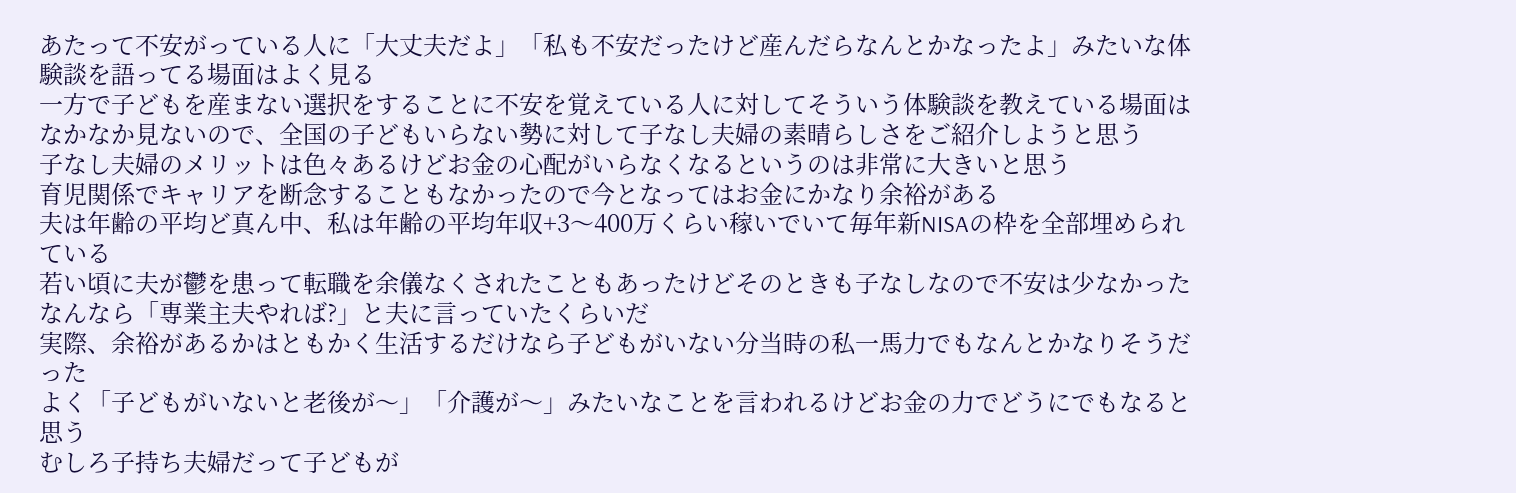あたって不安がっている人に「大丈夫だよ」「私も不安だったけど産んだらなんとかなったよ」みたいな体験談を語ってる場面はよく見る
一方で子どもを産まない選択をすることに不安を覚えている人に対してそういう体験談を教えている場面はなかなか見ないので、全国の子どもいらない勢に対して子なし夫婦の素晴らしさをご紹介しようと思う
子なし夫婦のメリットは色々あるけどお金の心配がいらなくなるというのは非常に大きいと思う
育児関係でキャリアを断念することもなかったので今となってはお金にかなり余裕がある
夫は年齢の平均ど真ん中、私は年齢の平均年収+3〜400万くらい稼いでいて毎年新NISAの枠を全部埋められている
若い頃に夫が鬱を患って転職を余儀なくされたこともあったけどそのときも子なしなので不安は少なかった
なんなら「専業主夫やれば?」と夫に言っていたくらいだ
実際、余裕があるかはともかく生活するだけなら子どもがいない分当時の私一馬力でもなんとかなりそうだった
よく「子どもがいないと老後が〜」「介護が〜」みたいなことを言われるけどお金の力でどうにでもなると思う
むしろ子持ち夫婦だって子どもが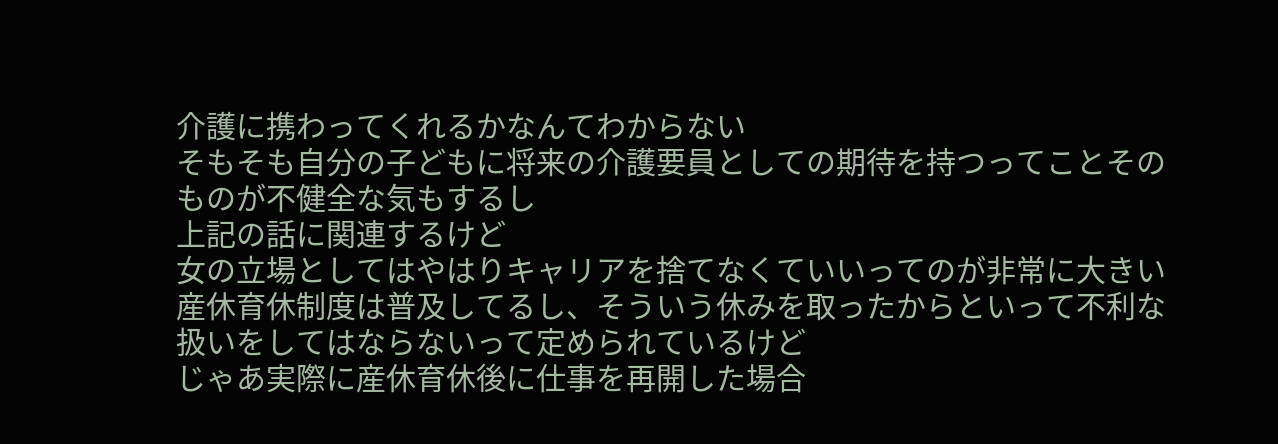介護に携わってくれるかなんてわからない
そもそも自分の子どもに将来の介護要員としての期待を持つってことそのものが不健全な気もするし
上記の話に関連するけど
女の立場としてはやはりキャリアを捨てなくていいってのが非常に大きい
産休育休制度は普及してるし、そういう休みを取ったからといって不利な扱いをしてはならないって定められているけど
じゃあ実際に産休育休後に仕事を再開した場合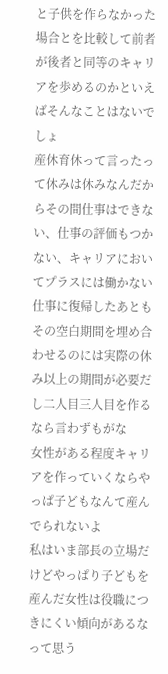と子供を作らなかった場合とを比較して前者が後者と同等のキャリアを歩めるのかといえばそんなことはないでしょ
産休育休って言ったって休みは休みなんだからその間仕事はできない、仕事の評価もつかない、キャリアにおいてプラスには働かない
仕事に復帰したあともその空白期間を埋め合わせるのには実際の休み以上の期間が必要だし二人目三人目を作るなら言わずもがな
女性がある程度キャリアを作っていくならやっぱ子どもなんて産んでられないよ
私はいま部長の立場だけどやっぱり子どもを産んだ女性は役職につきにくい傾向があるなって思う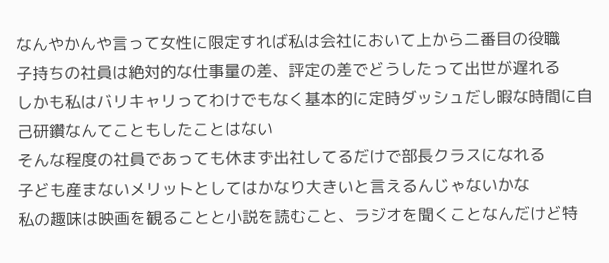なんやかんや言って女性に限定すれば私は会社において上から二番目の役職
子持ちの社員は絶対的な仕事量の差、評定の差でどうしたって出世が遅れる
しかも私はバリキャリってわけでもなく基本的に定時ダッシュだし暇な時間に自己研鑽なんてこともしたことはない
そんな程度の社員であっても休まず出社してるだけで部長クラスになれる
子ども産まないメリットとしてはかなり大きいと言えるんじゃないかな
私の趣味は映画を観ることと小説を読むこと、ラジオを聞くことなんだけど特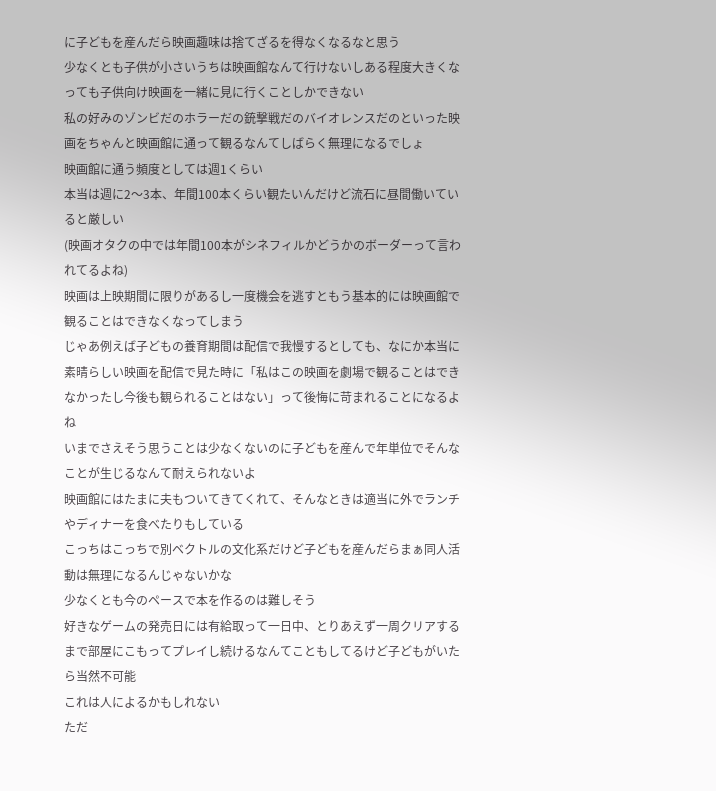に子どもを産んだら映画趣味は捨てざるを得なくなるなと思う
少なくとも子供が小さいうちは映画館なんて行けないしある程度大きくなっても子供向け映画を一緒に見に行くことしかできない
私の好みのゾンビだのホラーだの銃撃戦だのバイオレンスだのといった映画をちゃんと映画館に通って観るなんてしばらく無理になるでしょ
映画館に通う頻度としては週1くらい
本当は週に2〜3本、年間100本くらい観たいんだけど流石に昼間働いていると厳しい
(映画オタクの中では年間100本がシネフィルかどうかのボーダーって言われてるよね)
映画は上映期間に限りがあるし一度機会を逃すともう基本的には映画館で観ることはできなくなってしまう
じゃあ例えば子どもの養育期間は配信で我慢するとしても、なにか本当に素晴らしい映画を配信で見た時に「私はこの映画を劇場で観ることはできなかったし今後も観られることはない」って後悔に苛まれることになるよね
いまでさえそう思うことは少なくないのに子どもを産んで年単位でそんなことが生じるなんて耐えられないよ
映画館にはたまに夫もついてきてくれて、そんなときは適当に外でランチやディナーを食べたりもしている
こっちはこっちで別ベクトルの文化系だけど子どもを産んだらまぁ同人活動は無理になるんじゃないかな
少なくとも今のペースで本を作るのは難しそう
好きなゲームの発売日には有給取って一日中、とりあえず一周クリアするまで部屋にこもってプレイし続けるなんてこともしてるけど子どもがいたら当然不可能
これは人によるかもしれない
ただ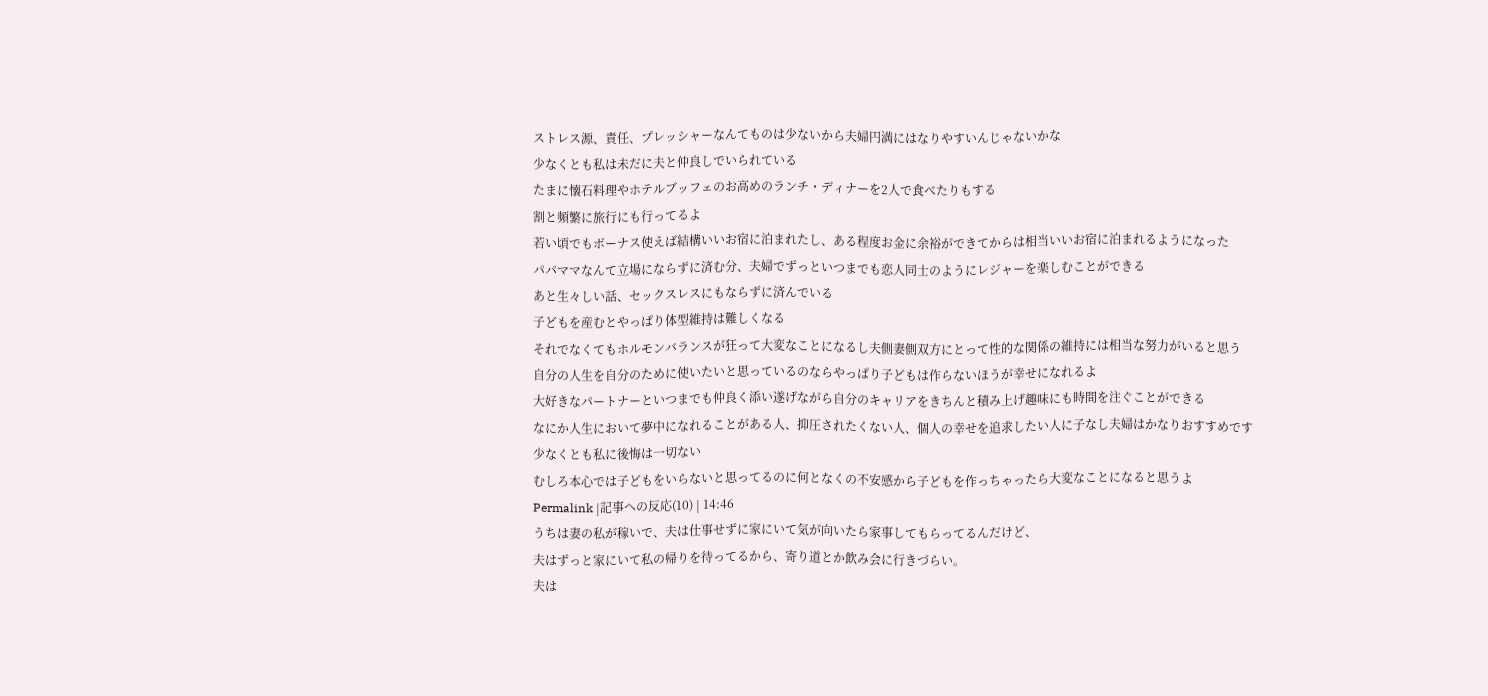ストレス源、責任、プレッシャーなんてものは少ないから夫婦円満にはなりやすいんじゃないかな
少なくとも私は未だに夫と仲良しでいられている
たまに懐石料理やホテルブッフェのお高めのランチ・ディナーを2人で食べたりもする
割と頻繁に旅行にも行ってるよ
若い頃でもボーナス使えば結構いいお宿に泊まれたし、ある程度お金に余裕ができてからは相当いいお宿に泊まれるようになった
パパママなんて立場にならずに済む分、夫婦でずっといつまでも恋人同士のようにレジャーを楽しむことができる
あと生々しい話、セックスレスにもならずに済んでいる
子どもを産むとやっぱり体型維持は難しくなる
それでなくてもホルモンバランスが狂って大変なことになるし夫側妻側双方にとって性的な関係の維持には相当な努力がいると思う
自分の人生を自分のために使いたいと思っているのならやっぱり子どもは作らないほうが幸せになれるよ
大好きなパートナーといつまでも仲良く添い遂げながら自分のキャリアをきちんと積み上げ趣味にも時間を注ぐことができる
なにか人生において夢中になれることがある人、抑圧されたくない人、個人の幸せを追求したい人に子なし夫婦はかなりおすすめです
少なくとも私に後悔は一切ない
むしろ本心では子どもをいらないと思ってるのに何となくの不安感から子どもを作っちゃったら大変なことになると思うよ
Permalink |記事への反応(10) | 14:46
うちは妻の私が稼いで、夫は仕事せずに家にいて気が向いたら家事してもらってるんだけど、
夫はずっと家にいて私の帰りを待ってるから、寄り道とか飲み会に行きづらい。
夫は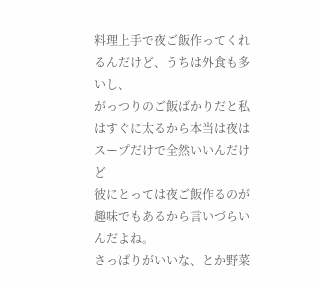料理上手で夜ご飯作ってくれるんだけど、うちは外食も多いし、
がっつりのご飯ばかりだと私はすぐに太るから本当は夜はスープだけで全然いいんだけど
彼にとっては夜ご飯作るのが趣味でもあるから言いづらいんだよね。
さっぱりがいいな、とか野菜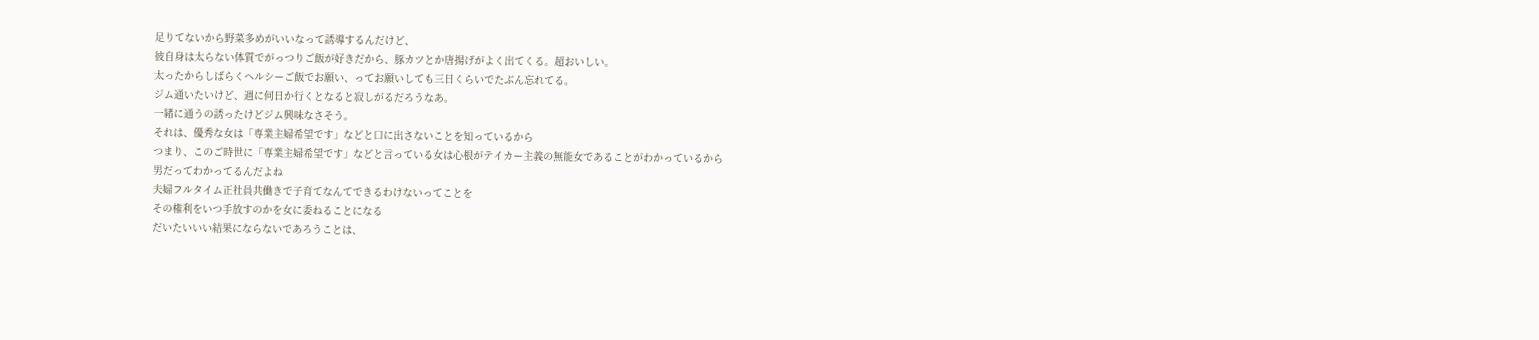足りてないから野菜多めがいいなって誘導するんだけど、
彼自身は太らない体質でがっつりご飯が好きだから、豚カツとか唐揚げがよく出てくる。超おいしい。
太ったからしばらくヘルシーご飯でお願い、ってお願いしても三日くらいでたぶん忘れてる。
ジム通いたいけど、週に何日か行くとなると寂しがるだろうなあ。
一緒に通うの誘ったけどジム興味なさそう。
それは、優秀な女は「専業主婦希望です」などと口に出さないことを知っているから
つまり、このご時世に「専業主婦希望です」などと言っている女は心根がテイカー主義の無能女であることがわかっているから
男だってわかってるんだよね
夫婦フルタイム正社員共働きで子育てなんてできるわけないってことを
その権利をいつ手放すのかを女に委ねることになる
だいたいいい結果にならないであろうことは、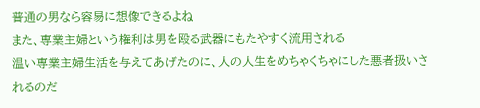普通の男なら容易に想像できるよね
また、専業主婦という権利は男を殴る武器にもたやすく流用される
温い専業主婦生活を与えてあげたのに、人の人生をめちゃくちゃにした悪者扱いされるのだ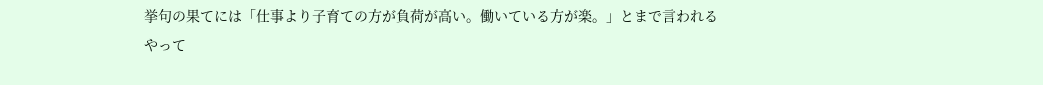挙句の果てには「仕事より子育ての方が負荷が高い。働いている方が楽。」とまで言われる
やって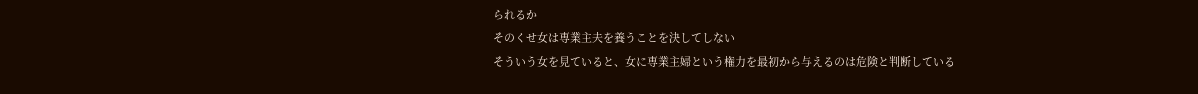られるか
そのくせ女は専業主夫を養うことを決してしない
そういう女を見ていると、女に専業主婦という権力を最初から与えるのは危険と判断している